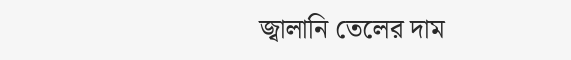জ্বালানি তেলের দাম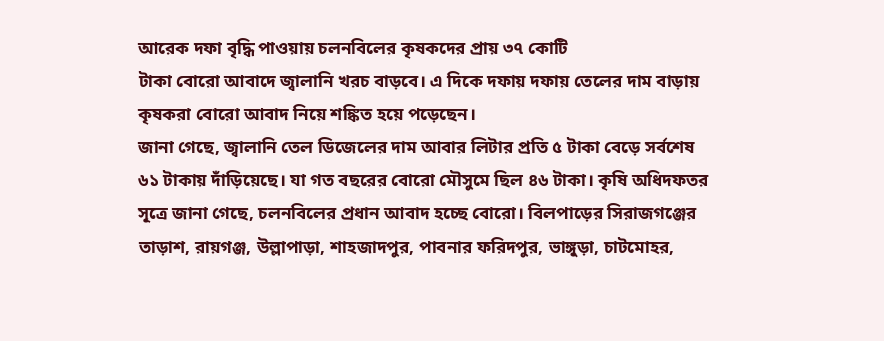আরেক দফা বৃদ্ধি পাওয়ায় চলনবিলের কৃষকদের প্রায় ৩৭ কোটি
টাকা বোরো আবাদে জ্বালানি খরচ বাড়বে। এ দিকে দফায় দফায় তেলের দাম বাড়ায়
কৃষকরা বোরো আবাদ নিয়ে শঙ্কিত হয়ে পড়েছেন।
জানা গেছে, জ্বালানি তেল ডিজেলের দাম আবার লিটার প্রতি ৫ টাকা বেড়ে সর্বশেষ
৬১ টাকায় দাঁড়িয়েছে। যা গত বছরের বোরো মৌসুমে ছিল ৪৬ টাকা। কৃষি অধিদফতর
সূত্রে জানা গেছে, চলনবিলের প্রধান আবাদ হচ্ছে বোরো। বিলপাড়ের সিরাজগঞ্জের
তাড়াশ, রায়গঞ্জ, উল্লাপাড়া, শাহজাদপুর, পাবনার ফরিদপুর, ভাঙ্গুড়া, চাটমোহর,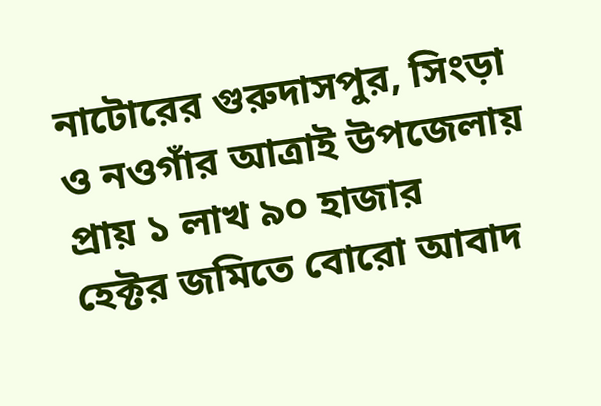নাটোরের গুরুদাসপুর, সিংড়া ও নওগাঁর আত্রাই উপজেলায় প্রায় ১ লাখ ৯০ হাজার
হেক্টর জমিতে বোরো আবাদ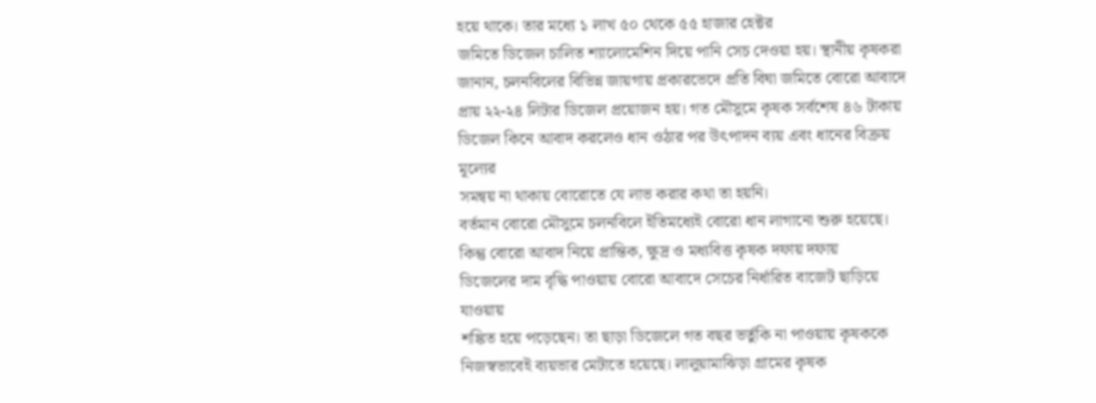হয়ে থাকে। তার মধ্যে ১ লাখ ৫০ থেকে ৫৫ হাজার হেক্টর
জমিতে ডিজেল চালিত শ্যালোমেশিন দিয়ে পানি সেচ দেওয়া হয়। স্থানীয় কৃষকরা
জানান, চলনবিলের বিভিন্ন জায়গায় প্রকারভেদে প্রতি বিঘা জমিতে বোরো আবাদে
প্রায় ২২-২৪ লিটার ডিজেল প্রয়োজন হয়। গত মৌসুমে কৃষক সর্বশেষ ৪৬ টাকায়
ডিজেল কিনে আবাদ করলেও ধান ওঠার পর উৎপাদন ব্যয় এবং ধানের বিক্রয় মূল্যের
সমন্বয় না থাকায় বোরোতে যে লাভ করার কথা তা হয়নি।
বর্তমান বোরো মৌসুমে চলনবিলে ইতিমধ্যেই বোরো ধান লাগানো শুরু হয়েছে।
কিন্তু বোরো আবাদ নিয়ে প্রান্তিক, ক্ষুদ্র ও মধ্যবিত্ত কৃষক দফায় দফায়
ডিজেলের দাম বৃদ্ধি পাওয়ায় বোরো আবাদে সেচের নির্ধারিত বাজেট ছাড়িয়ে যাওয়ায়
শঙ্কিত হয়ে পড়েছেন। তা ছাড়া ডিজেলে গত বছর ভর্তুকি না পাওয়ায় কৃষককে
নিজস্বভাবেই ব্যয়ভার মেটাতে হয়েছে। লালুয়ামাঝিড়া গ্রামের কৃষক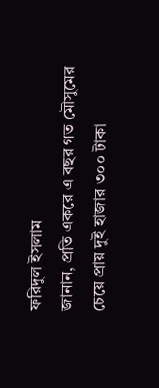ফরিদুল ইসলাম
জানান, প্রতি একরে এ বছর গত মৌসুমের চেয়ে প্রায় দুই হাজার ৩০০ টাকা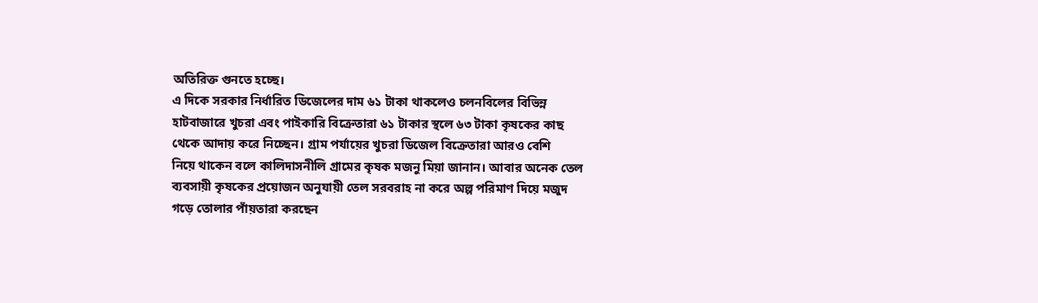অতিরিক্ত গুনতে হচ্ছে।
এ দিকে সরকার নির্ধারিত ডিজেলের দাম ৬১ টাকা থাকলেও চলনবিলের বিভিন্ন
হাটবাজারে খুচরা এবং পাইকারি বিক্রেতারা ৬১ টাকার স্থলে ৬৩ টাকা কৃষকের কাছ
থেকে আদায় করে নিচ্ছেন। গ্রাম পর্যায়ের খুচরা ডিজেল বিক্রেতারা আরও বেশি
নিয়ে থাকেন বলে কালিদাসনীলি গ্রামের কৃষক মজনু মিয়া জানান। আবার অনেক তেল
ব্যবসায়ী কৃষকের প্রয়োজন অনুযায়ী তেল সরবরাহ না করে অল্প পরিমাণ দিয়ে মজুদ
গড়ে তোলার পাঁয়তারা করছেন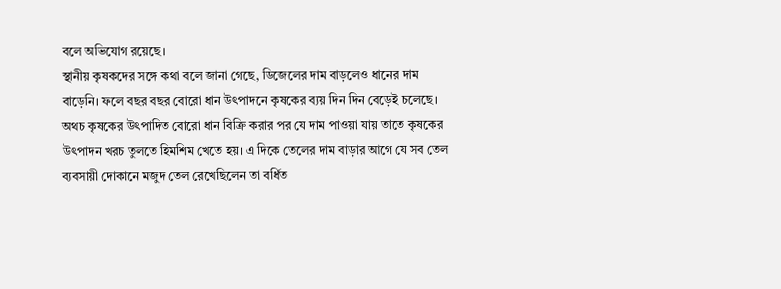বলে অভিযোগ রয়েছে।
স্থানীয় কৃষকদের সঙ্গে কথা বলে জানা গেছে, ডিজেলের দাম বাড়লেও ধানের দাম
বাড়েনি। ফলে বছর বছর বোরো ধান উৎপাদনে কৃষকের ব্যয় দিন দিন বেড়েই চলেছে।
অথচ কৃষকের উৎপাদিত বোরো ধান বিক্রি করার পর যে দাম পাওয়া যায় তাতে কৃষকের
উৎপাদন খরচ তুলতে হিমশিম খেতে হয়। এ দিকে তেলের দাম বাড়ার আগে যে সব তেল
ব্যবসায়ী দোকানে মজুদ তেল রেখেছিলেন তা বর্ধিত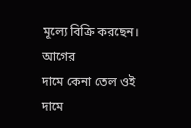মূল্যে বিক্রি করছেন। আগের
দামে কেনা তেল ওই দামে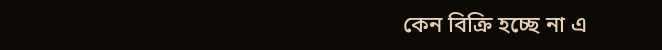কেন বিক্রি হচ্ছে না এ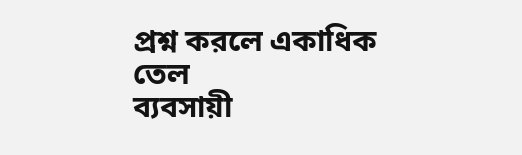প্রশ্ন করলে একাধিক তেল
ব্যবসায়ী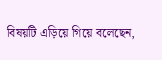বিষয়টি এড়িয়ে গিয়ে বলেছেন,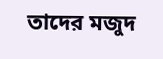তাদের মজুদ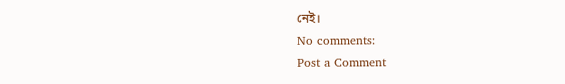নেই।
No comments:
Post a Comment